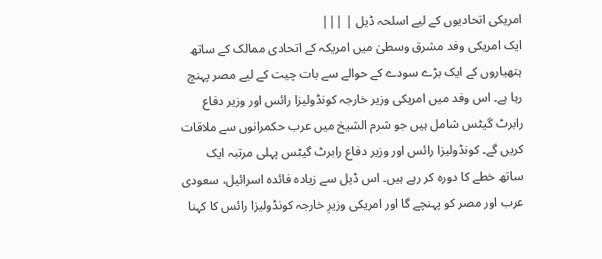امریکی اتحادیوں کے لیے اسلحہ ڈیل | |||
ایک امریکی وفد مشرق وسطیٰ میں امریکہ کے اتحادی ممالک کے ساتھ ہتھیاروں کے ایک بڑے سودے کے حوالے سے بات چیت کے لیے مصر پہنچ رہا ہے۔ اس وفد میں امریکی وزیر خارجہ کونڈولیزا رائس اور وزیر دفاع رابرٹ گیٹس شامل ہیں جو شرم الشیخ میں عرب حکمرانوں سے ملاقات کریں گے۔ کونڈولیزا رائس اور وزیر دفاع رابرٹ گیٹس پہلی مرتبہ ایک ساتھ خطے کا دورہ کر رہے ہیں۔ اس ڈیل سے زیادہ فائدہ اسرائیل، سعودی عرب اور مصر کو پہنچے گا اور امریکی وزیرِ خارجہ کونڈولیزا رائس کا کہنا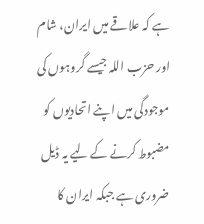ہے کہ علاقے میں ایران، شام اور حزب اللہ جیسے گروہوں کی موجودگی میں اپنے اتحادیوں کو مضبوط کرنے کے لیے یہ ڈیل ضروری ہے جبکہ ایران کا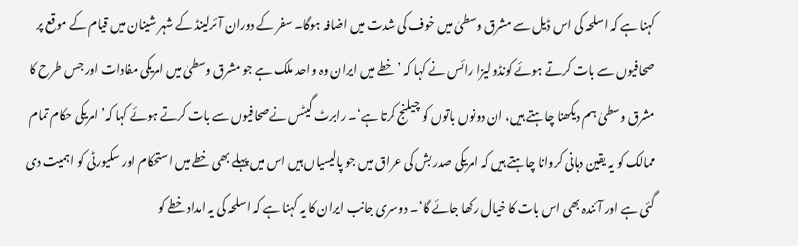کہنا ہے کہ اسلحہ کی اس ڈیل سے مشرق وسطیٰ میں خوف کی شدت میں اضافہ ہوگا۔ سفر کے دوران آئرلینڈ کے شہر شینان میں قیام کے موقع پر صحافیوں سے بات کرتے ہوئے کونڈولیزا رائس نے کہا کہ ’خطے میں ایران وہ واحد ملک ہے جو مشرق وسطیٰ میں امریکی مفادات اور جس طرح کا مشرق وسطیٰ ہم دیکھنا چاہتے ہیں، ان دونوں باتوں کو چیلنج کرتا ہے‘۔ رابرٹ گیٹس نےصحافیوں سے بات کرتے ہوئے کہا کہ’ امریکی حکام تمام ممالک کو یہ یقین دہانی کروانا چاہتے ہیں کہ امریکی صدر بش کی عراق میں جو پالیسیاں ہیں اس میں پہلے بھی خطے میں استحکام اور سکیورٹی کو اہمیت دی گئی ہے اور آئندہ بھی اس بات کا خیال رکھا جائے گا‘۔ دوسری جانب ایران کا یہ کہنا ہے کہ اسلحہ کی یہ امداد خطے کو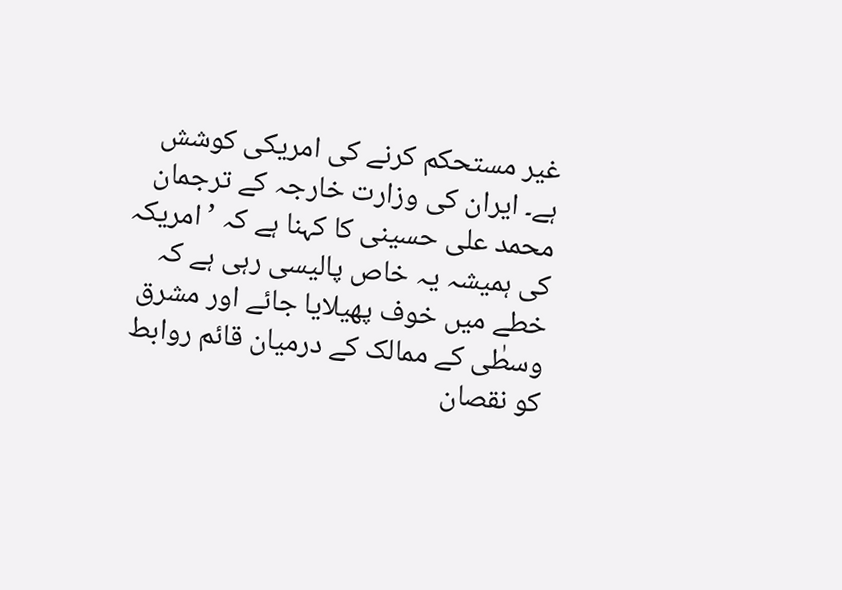غیر مستحکم کرنے کی امریکی کوشش ہے۔ ایران کی وزارت خارجہ کے ترجمان محمد علی حسینی کا کہنا ہے کہ ’امریکہ کی ہمیشہ یہ خاص پالیسی رہی ہے کہ خطے میں خوف پھیلایا جائے اور مشرق وسطٰی کے ممالک کے درمیان قائم روابط کو نقصان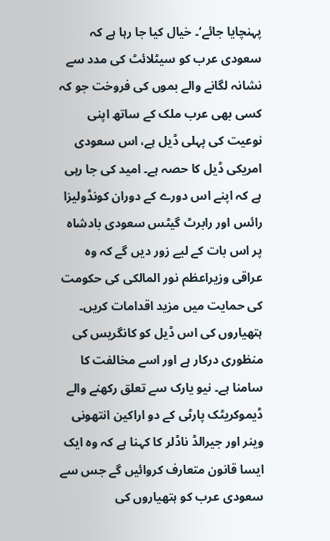پہنچایا جائے‘۔ خیال کیا جا رہا ہے کہ سعودی عرب کو سیٹلائٹ کی مدد سے نشانہ لگانے والے بموں کی فروخت جو کہ کسی بھی عرب ملک کے ساتھ اپنی نوعیت کی پہلی ڈیل ہے، اس سعودی امریکی ڈیل کا حصہ ہے۔ امید کی جا رہی ہے کہ اپنے اس دورے کے دوران کونڈولیزا رائس اور رابرٹ گیٹس سعودی بادشاہ پر اس بات کے لیے زور دیں گے کہ وہ عراقی وزیراعظم نور المالکی کی حکومت کی حمایت میں مزید اقدامات کریں۔ ہتھیاروں کی اس ڈیل کو کانگریس کی منظوری درکار ہے اور اسے مخالفت کا سامنا ہے۔ نیو یارک سے تعلق رکھنے والے ڈیموکریٹک پارٹی کے دو اراکین انتھونی وینر اور جیرالڈ ناڈلر کا کہنا ہے کہ وہ ایک ایسا قانون متعارف کروائیں گے جس سے سعودی عرب کو ہتھیاروں کی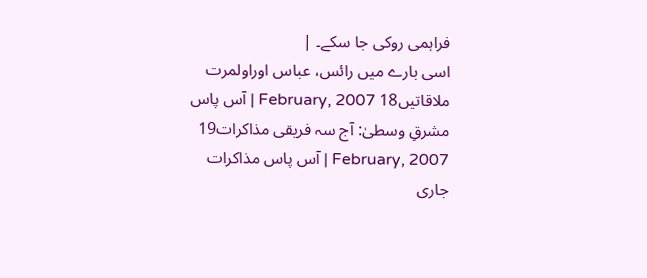فراہمی روکی جا سکے۔ |
اسی بارے میں رائس، عباس اوراولمرت ملاقاتیں18 February, 2007 | آس پاس مشرقِ وسطیٰ: آج سہ فریقی مذاکرات19 February, 2007 | آس پاس مذاکرات جاری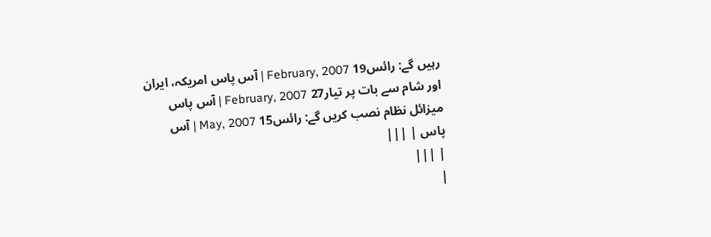رہیں گے: رائس19 February, 2007 | آس پاس امریکہ، ایران اور شام سے بات پر تیار27 February, 2007 | آس پاس میزائل نظام نصب کریں گے: رائس15 May, 2007 | آس پاس | |||
| |||
|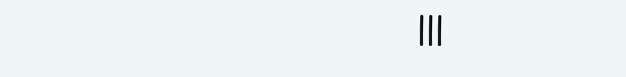|||